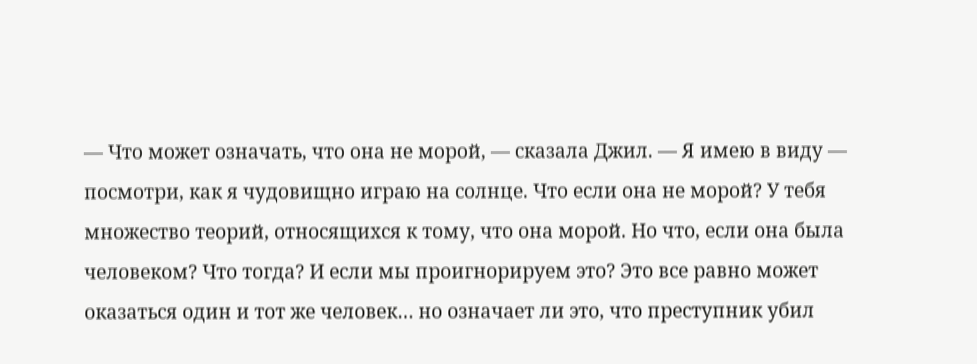— Что может означать, что она не морой, — сказала Джил. — Я имею в виду — посмотри, как я чудовищно играю на солнце. Что если она не морой? У тебя множество теорий, относящихся к тому, что она морой. Но что, если она была человеком? Что тогда? И если мы проигнорируем это? Это все равно может оказаться один и тот же человек… но означает ли это, что преступник убил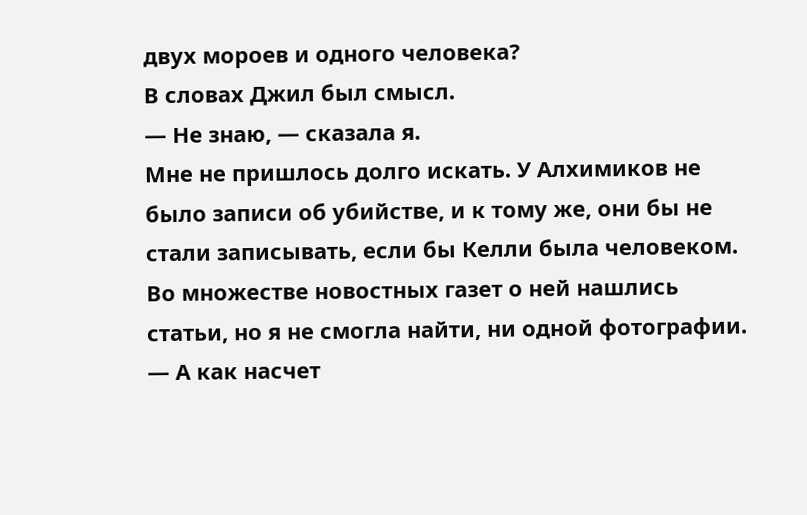двух мороев и одного человека?
В словах Джил был смысл.
— Не знаю, — сказала я.
Мне не пришлось долго искать. У Алхимиков не было записи об убийстве, и к тому же, они бы не стали записывать, если бы Келли была человеком. Во множестве новостных газет о ней нашлись статьи, но я не смогла найти, ни одной фотографии.
— А как насчет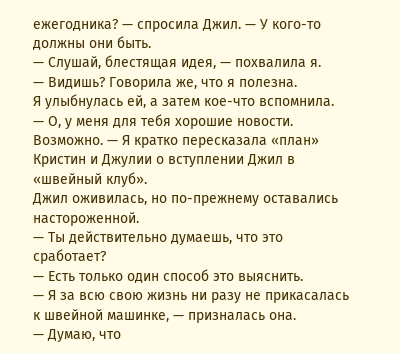ежегодника? — спросила Джил. — У кого-то должны они быть.
— Слушай, блестящая идея, — похвалила я.
— Видишь? Говорила же, что я полезна.
Я улыбнулась ей, а затем кое-что вспомнила.
— О, у меня для тебя хорошие новости. Возможно. — Я кратко пересказала «план» Кристин и Джулии о вступлении Джил в «швейный клуб».
Джил оживилась, но по-прежнему оставались настороженной.
— Ты действительно думаешь, что это сработает?
— Есть только один способ это выяснить.
— Я за всю свою жизнь ни разу не прикасалась к швейной машинке, — призналась она.
— Думаю, что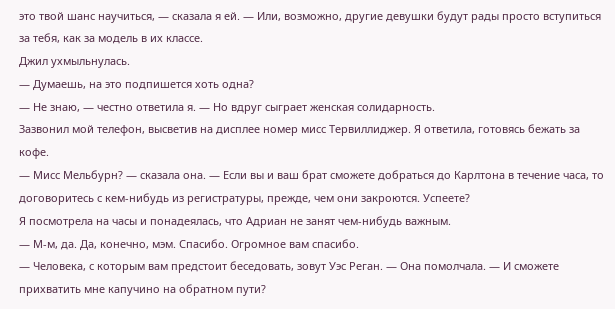это твой шанс научиться, — сказала я ей. — Или, возможно, другие девушки будут рады просто вступиться за тебя, как за модель в их классе.
Джил ухмыльнулась.
— Думаешь, на это подпишется хоть одна?
— Не знаю, — честно ответила я. — Но вдруг сыграет женская солидарность.
Зазвонил мой телефон, высветив на дисплее номер мисс Тервиллиджер. Я ответила, готовясь бежать за кофе.
— Мисс Мельбурн? — сказала она. — Если вы и ваш брат сможете добраться до Карлтона в течение часа, то договоритесь с кем-нибудь из регистратуры, прежде, чем они закроются. Успеете?
Я посмотрела на часы и понадеялась, что Адриан не занят чем-нибудь важным.
— М-м, да. Да, конечно, мэм. Спасибо. Огромное вам спасибо.
— Человека, с которым вам предстоит беседовать, зовут Уэс Реган. — Она помолчала. — И сможете прихватить мне капучино на обратном пути?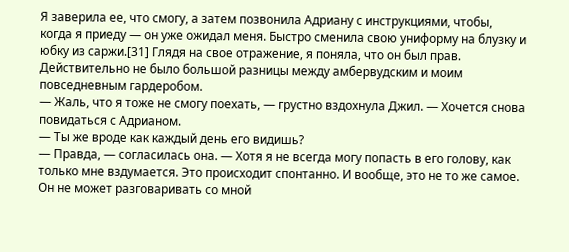Я заверила ее, что смогу, а затем позвонила Адриану с инструкциями, чтобы, когда я приеду — он уже ожидал меня. Быстро сменила свою униформу на блузку и юбку из саржи.[31] Глядя на свое отражение, я поняла, что он был прав. Действительно не было большой разницы между амбервудским и моим повседневным гардеробом.
— Жаль, что я тоже не смогу поехать, — грустно вздохнула Джил. — Хочется снова повидаться с Адрианом.
— Ты же вроде как каждый день его видишь?
— Правда, — согласилась она. — Хотя я не всегда могу попасть в его голову, как только мне вздумается. Это происходит спонтанно. И вообще, это не то же самое. Он не может разговаривать со мной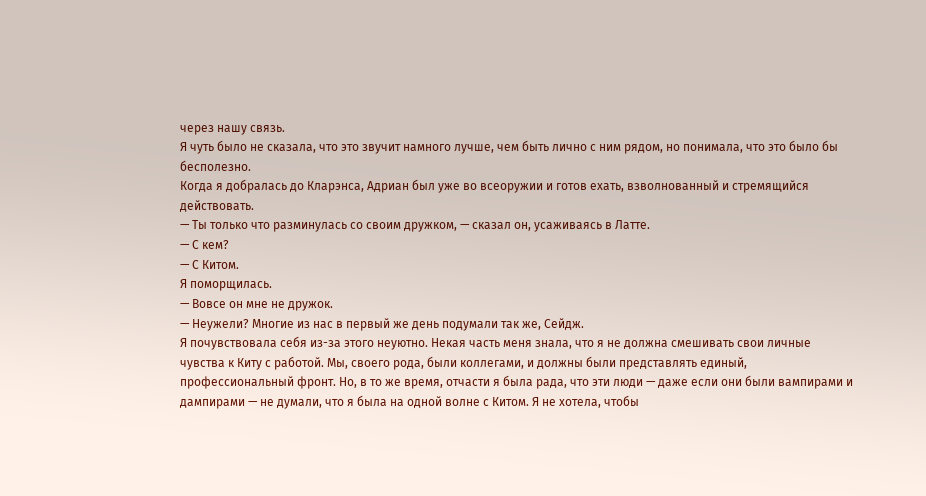через нашу связь.
Я чуть было не сказала, что это звучит намного лучше, чем быть лично с ним рядом, но понимала, что это было бы бесполезно.
Когда я добралась до Кларэнса, Адриан был уже во всеоружии и готов ехать, взволнованный и стремящийся действовать.
— Ты только что разминулась со своим дружком, — сказал он, усаживаясь в Латте.
— С кем?
— С Китом.
Я поморщилась.
— Вовсе он мне не дружок.
— Неужели? Многие из нас в первый же день подумали так же, Сейдж.
Я почувствовала себя из-за этого неуютно. Некая часть меня знала, что я не должна смешивать свои личные чувства к Киту с работой. Мы, своего рода, были коллегами, и должны были представлять единый, профессиональный фронт. Но, в то же время, отчасти я была рада, что эти люди — даже если они были вампирами и дампирами — не думали, что я была на одной волне с Китом. Я не хотела, чтобы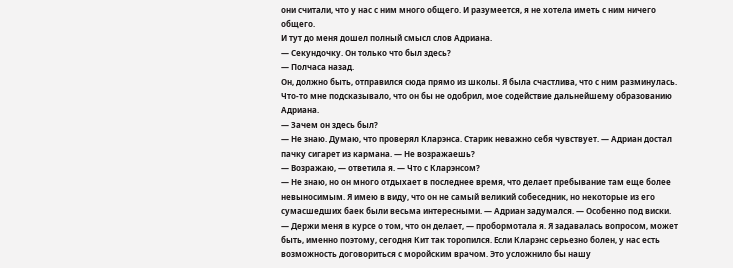они считали, что у нас с ним много общего. И разумеется, я не хотела иметь с ним ничего общего.
И тут до меня дошел полный смысл слов Адриана.
— Секундочку. Он только что был здесь?
— Полчаса назад.
Он, должно быть, отправился сюда прямо из школы. Я была счастлива, что с ним разминулась. Что-то мне подсказывало, что он бы не одобрил, мое содействие дальнейшему образованию Адриана.
— Зачем он здесь был?
— Не знаю. Думаю, что проверял Кларэнса. Старик неважно себя чувствует. — Адриан достал пачку сигарет из кармана. — Не возражаешь?
— Возражаю, — ответила я. — Что с Кларэнсом?
— Не знаю, но он много отдыхает в последнее время, что делает пребывание там еще более невыносимым. Я имею в виду, что он не самый великий собеседник, но некоторые из его сумасшедших баек были весьма интересными. — Адриан задумался. — Особенно под виски.
— Держи меня в курсе о том, что он делает, — пробормотала я. Я задавалась вопросом, может быть, именно поэтому, сегодня Кит так торопился. Если Кларэнс серьезно болен, у нас есть возможность договориться с моройским врачом. Это усложнило бы нашу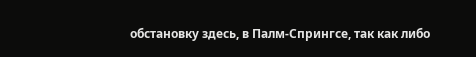обстановку здесь, в Палм-Спрингсе, так как либо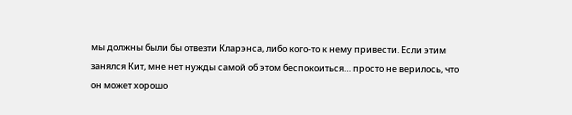мы должны были бы отвезти Кларэнса, либо кого-то к нему привести. Если этим занялся Кит, мне нет нужды самой об этом беспокоиться… просто не верилось, что он может хорошо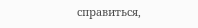справиться,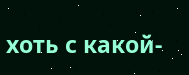хоть с какой-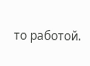то работой.